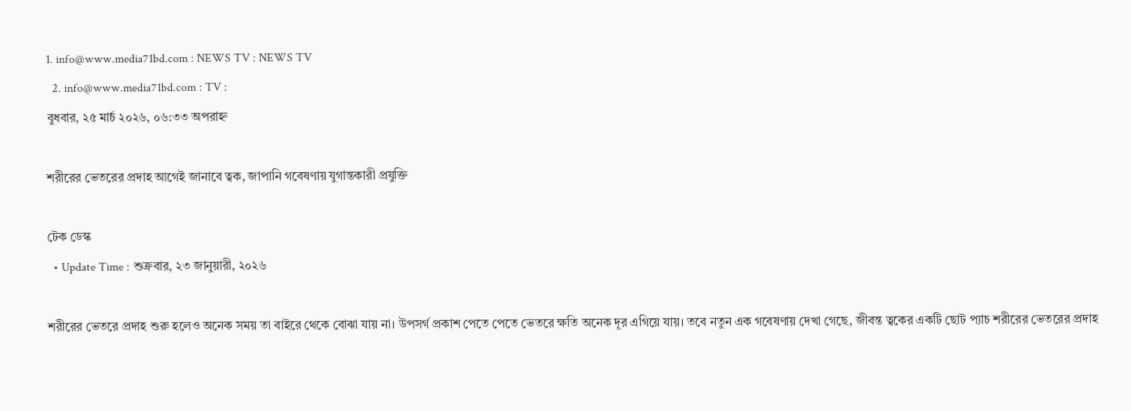1. info@www.media71bd.com : NEWS TV : NEWS TV
  2. info@www.media71bd.com : TV :
বুধবার, ২৫ মার্চ ২০২৬, ০৬:৩৩ অপরাহ্ন

শরীরের ভেতরের প্রদাহ আগেই জানাবে ত্বক, জাপানি গবেষণায় যুগান্তকারী প্রযুক্তি

টেক ডেস্ক
  • Update Time : শুক্রবার, ২৩ জানুয়ারী, ২০২৬

শরীরের ভেতরে প্রদাহ শুরু হলেও অনেক সময় তা বাইরে থেকে বোঝা যায় না। উপসর্গ প্রকাশ পেতে পেতে ভেতরে ক্ষতি অনেক দূর এগিয়ে যায়। তবে নতুন এক গবেষণায় দেখা গেছে, জীবন্ত ত্বকের একটি ছোট প্যাচ শরীরের ভেতরের প্রদাহ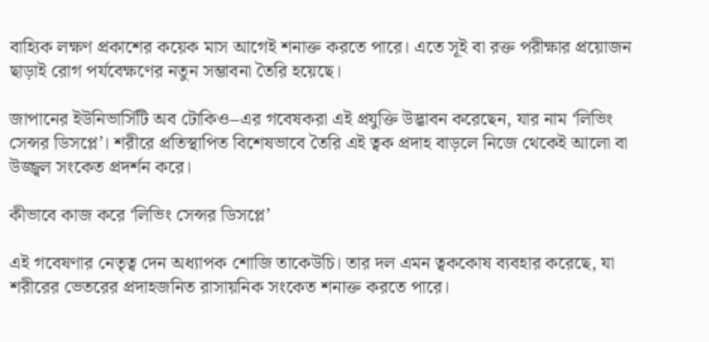বাহ্যিক লক্ষণ প্রকাশের কয়েক মাস আগেই শনাক্ত করতে পারে। এতে সূই বা রক্ত পরীক্ষার প্রয়োজন ছাড়াই রোগ পর্যবেক্ষণের নতুন সম্ভাবনা তৈরি হয়েছে।

জাপানের ইউনিভার্সিটি অব টোকিও–এর গবেষকরা এই প্রযুক্তি উদ্ভাবন করেছেন, যার নাম ‘লিভিং সেন্সর ডিসপ্লে’। শরীরে প্রতিস্থাপিত বিশেষভাবে তৈরি এই ত্বক প্রদাহ বাড়লে নিজে থেকেই আলো বা উজ্জ্বল সংকেত প্রদর্শন করে।

কীভাবে কাজ করে ‘লিভিং সেন্সর ডিসপ্লে’

এই গবেষণার নেতৃত্ব দেন অধ্যাপক শোজি তাকেউচি। তার দল এমন ত্বককোষ ব্যবহার করেছে, যা শরীরের ভেতরের প্রদাহজনিত রাসায়নিক সংকেত শনাক্ত করতে পারে।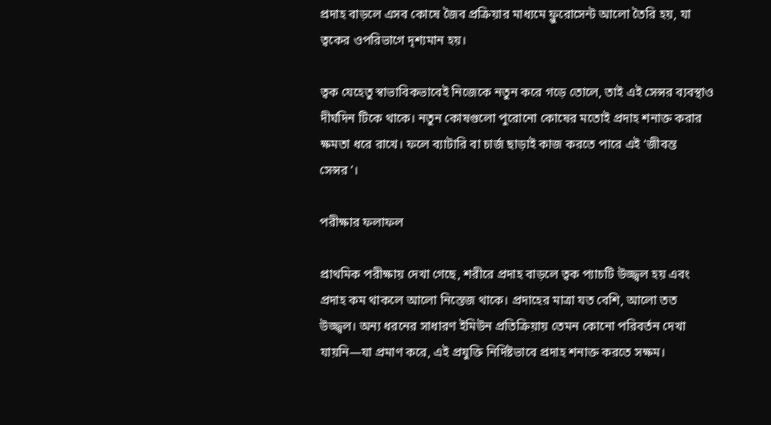প্রদাহ বাড়লে এসব কোষে জৈব প্রক্রিয়ার মাধ্যমে ফ্লুরোসেন্ট আলো তৈরি হয়, যা ত্বকের ওপরিভাগে দৃশ্যমান হয়।

ত্বক যেহেতু স্বাভাবিকভাবেই নিজেকে নতুন করে গড়ে তোলে, তাই এই সেন্সর ব্যবস্থাও দীর্ঘদিন টিকে থাকে। নতুন কোষগুলো পুরোনো কোষের মতোই প্রদাহ শনাক্ত করার ক্ষমতা ধরে রাখে। ফলে ব্যাটারি বা চার্জ ছাড়াই কাজ করতে পারে এই ‘জীবন্ত সেন্সর’।

পরীক্ষার ফলাফল

প্রাথমিক পরীক্ষায় দেখা গেছে, শরীরে প্রদাহ বাড়লে ত্বক প্যাচটি উজ্জ্বল হয় এবং প্রদাহ কম থাকলে আলো নিস্তেজ থাকে। প্রদাহের মাত্রা যত বেশি, আলো তত উজ্জ্বল। অন্য ধরনের সাধারণ ইমিউন প্রতিক্রিয়ায় তেমন কোনো পরিবর্তন দেখা যায়নি—যা প্রমাণ করে, এই প্রযুক্তি নির্দিষ্টভাবে প্রদাহ শনাক্ত করতে সক্ষম।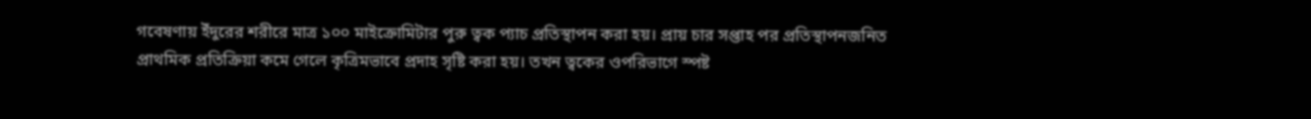গবেষণায় ইঁদুরের শরীরে মাত্র ১০০ মাইক্রোমিটার পুরু ত্বক প্যাচ প্রতিস্থাপন করা হয়। প্রায় চার সপ্তাহ পর প্রতিস্থাপনজনিত প্রাথমিক প্রতিক্রিয়া কমে গেলে কৃত্রিমভাবে প্রদাহ সৃষ্টি করা হয়। তখন ত্বকের ওপরিভাগে স্পষ্ট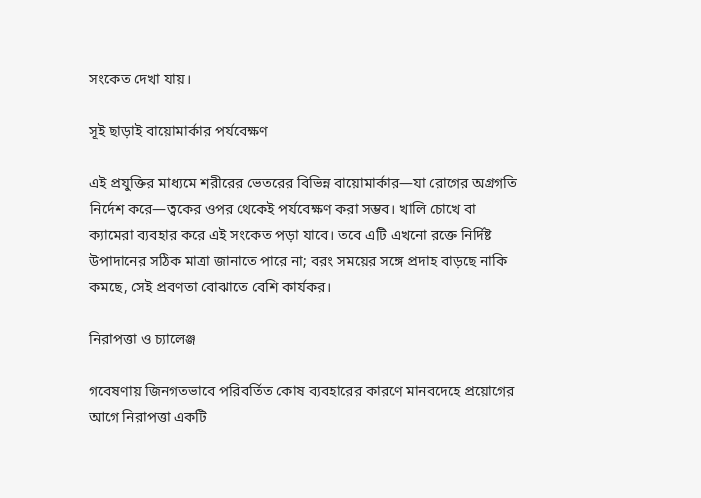সংকেত দেখা যায়।

সূই ছাড়াই বায়োমার্কার পর্যবেক্ষণ

এই প্রযুক্তির মাধ্যমে শরীরের ভেতরের বিভিন্ন বায়োমার্কার—যা রোগের অগ্রগতি নির্দেশ করে—ত্বকের ওপর থেকেই পর্যবেক্ষণ করা সম্ভব। খালি চোখে বা ক্যামেরা ব্যবহার করে এই সংকেত পড়া যাবে। তবে এটি এখনো রক্তে নির্দিষ্ট উপাদানের সঠিক মাত্রা জানাতে পারে না; বরং সময়ের সঙ্গে প্রদাহ বাড়ছে নাকি কমছে, সেই প্রবণতা বোঝাতে বেশি কার্যকর।

নিরাপত্তা ও চ্যালেঞ্জ

গবেষণায় জিনগতভাবে পরিবর্তিত কোষ ব্যবহারের কারণে মানবদেহে প্রয়োগের আগে নিরাপত্তা একটি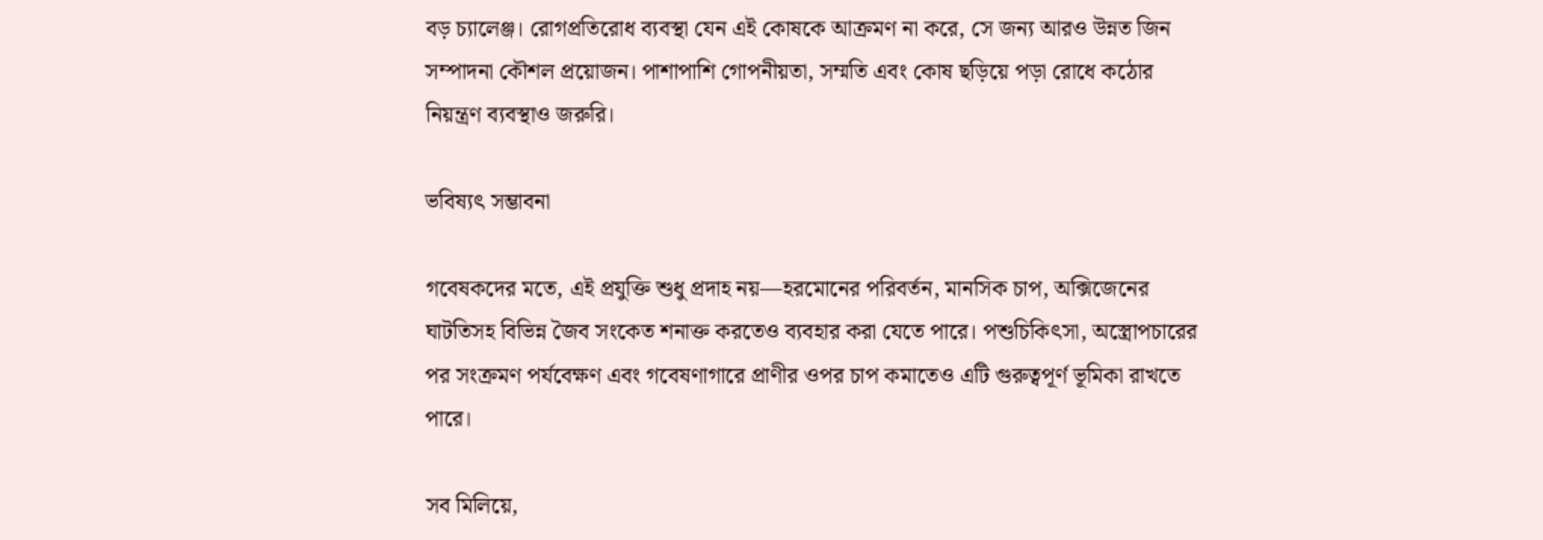বড় চ্যালেঞ্জ। রোগপ্রতিরোধ ব্যবস্থা যেন এই কোষকে আক্রমণ না করে, সে জন্য আরও উন্নত জিন সম্পাদনা কৌশল প্রয়োজন। পাশাপাশি গোপনীয়তা, সম্মতি এবং কোষ ছড়িয়ে পড়া রোধে কঠোর নিয়ন্ত্রণ ব্যবস্থাও জরুরি।

ভবিষ্যৎ সম্ভাবনা

গবেষকদের মতে, এই প্রযুক্তি শুধু প্রদাহ নয়—হরমোনের পরিবর্তন, মানসিক চাপ, অক্সিজেনের ঘাটতিসহ বিভিন্ন জৈব সংকেত শনাক্ত করতেও ব্যবহার করা যেতে পারে। পশুচিকিৎসা, অস্ত্রোপচারের পর সংক্রমণ পর্যবেক্ষণ এবং গবেষণাগারে প্রাণীর ওপর চাপ কমাতেও এটি গুরুত্বপূর্ণ ভূমিকা রাখতে পারে।

সব মিলিয়ে,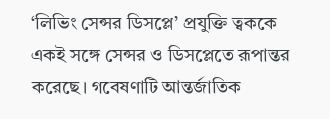‘লিভিং সেন্সর ডিসপ্লে’ প্রযুক্তি ত্বককে একই সঙ্গে সেন্সর ও ডিসপ্লেতে রূপান্তর করেছে। গবেষণাটি আন্তর্জাতিক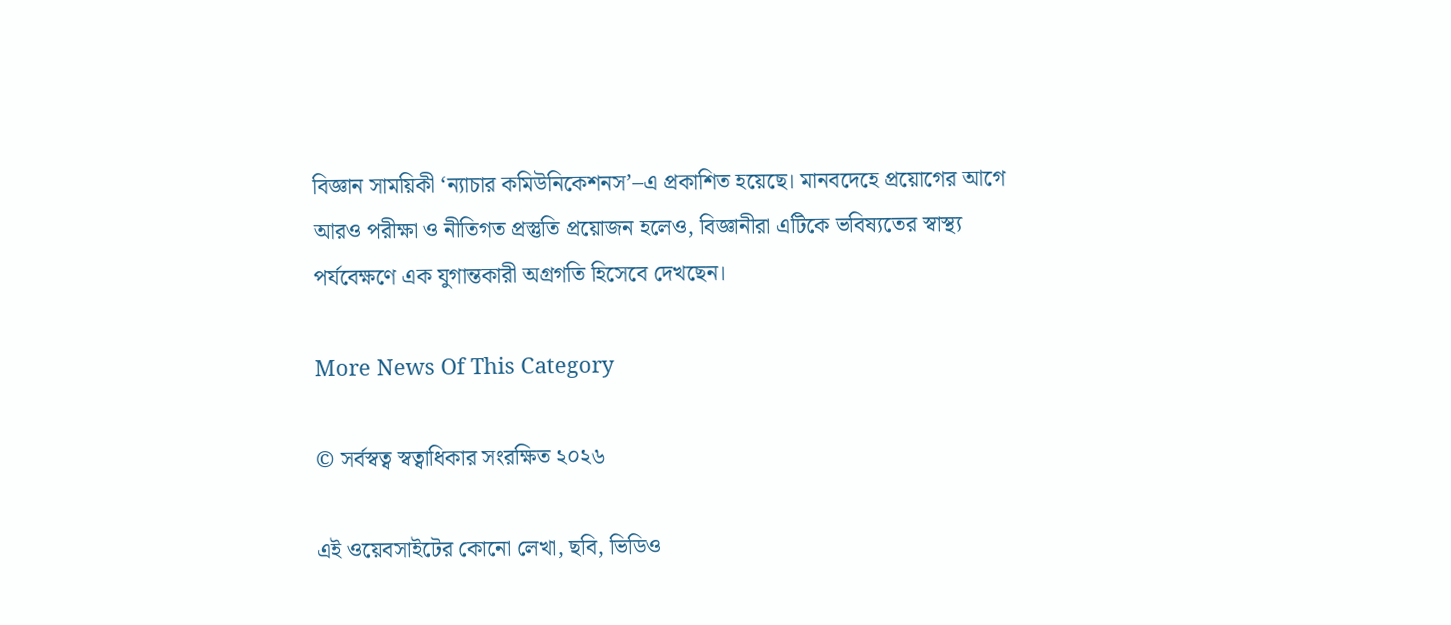বিজ্ঞান সাময়িকী ‘ন্যাচার কমিউনিকেশনস’–এ প্রকাশিত হয়েছে। মানবদেহে প্রয়োগের আগে আরও পরীক্ষা ও নীতিগত প্রস্তুতি প্রয়োজন হলেও, বিজ্ঞানীরা এটিকে ভবিষ্যতের স্বাস্থ্য পর্যবেক্ষণে এক যুগান্তকারী অগ্রগতি হিসেবে দেখছেন।

More News Of This Category

© সর্বস্বত্ব স্বত্বাধিকার সংরক্ষিত ২০২৬

এই ওয়েবসাইটের কোনো লেখা, ছবি, ভিডিও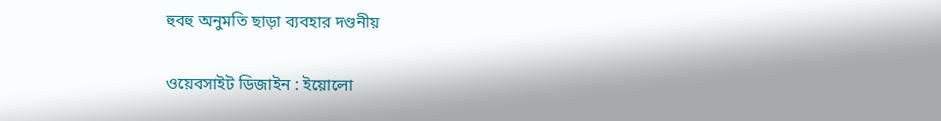হুবহু অনুমতি ছাড়া ব্যবহার দণ্ডনীয়

ওয়েবসাইট ডিজাইন : ইয়োলো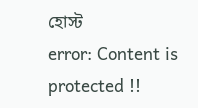হোস্ট
error: Content is protected !!